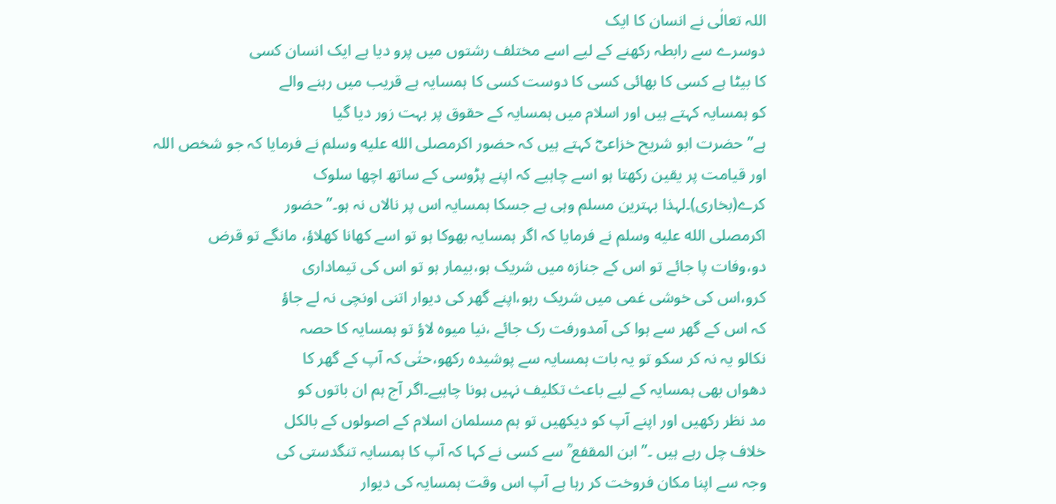اللہ تعالٰی نے انسان کا ایک
دوسرے سے رابطہ رکھنے کے لیے اسے مختلف رشتوں میں پرو دیا ہے ایک انسان کسی
کا بیٹا ہے کسی کا بھائی کسی کا دوست کسی کا ہمسایہ ہے قریب میں رہنے والے
کو ہمسایہ کہتے ہیں اور اسلام میں ہمسایہ کے حقوق پر بہت زور دیا گیا
ہے”حضرت ابو شریح خزاعیؓ کہتے ہیں کہ حضور اکرمصلى الله عليه وسلم نے فرمایا کہ جو شخص اللہ
اور قیامت پر یقین رکھتا ہو اسے چاہیے کہ اپنے پڑوسی کے ساتھ اچھا سلوک
کرے(بخاری)۔لہذا بہترین مسلم وہی ہے جسکا ہمسایہ اس پر نالاں نہ ہو۔”حضور
اکرمصلى الله عليه وسلم نے فرمایا کہ اگر ہمسایہ بھوکا ہو تو اسے کھانا کھلاؤ، مانگے تو قرض
دو،وفات پا جائے تو اس کے جنازہ میں شریک ہو،بیمار ہو تو اس کی تیماداری
کرو،اس کی خوشی غمی میں شریک رہو،اپنے گھر کی دیوار اتنی اونچی نہ لے جاؤ
کہ اس کے گھر سے ہوا کی آمدورفت رک جائے ،نیا میوہ لاؤ تو ہمسایہ کا حصہ
نکالو یہ نہ کر سکو تو یہ بات ہمسایہ سے پوشیدہ رکھو،حتٰی کہ آپ کے گھر کا
دھواں بھی ہمسایہ کے لیے باعث تکلیف نہیں ہونا چاہیے۔اگر آج ہم ان باتوں کو
مد نظر رکھیں اور اپنے آپ کو دیکھیں تو ہم مسلمان اسلام کے اصولوں کے بالکل
خلاف چل رہے ہیں ۔”ابن المقفع ؒ سے کسی نے کہا کہ آپ کا ہمسایہ تنگدستی کی
وجہ سے اپنا مکان فروخت کر رہا ہے آپ اس وقت ہمسایہ کی دیوار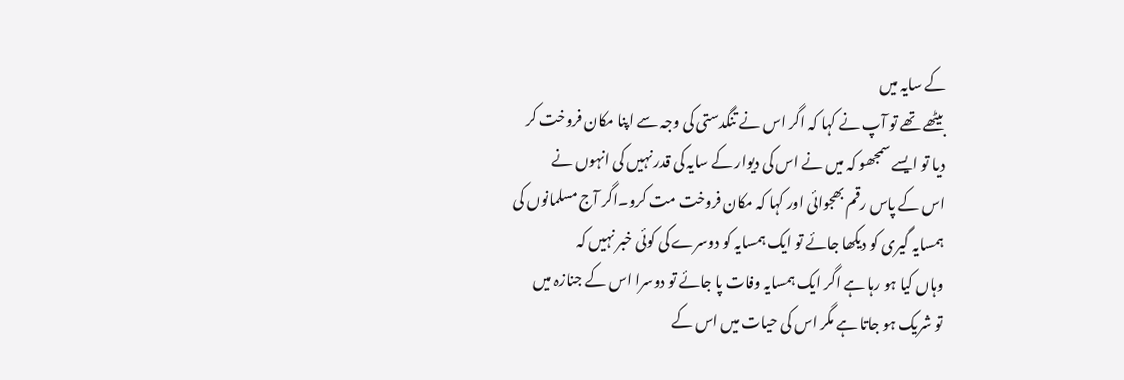کے سایہ میں
بیٹھے تھے تو آپ نے کہا کہ اگر اس نے تنگدستی کی وجہ سے اپنا مکان فروخت کر
دیا تو ایسے سمجھو کہ میں نے اس کی دیوار کے سایہ کی قدر نہیں کی انہوں نے
اس کے پاس رقم بھجوائی اور کہا کہ مکان فروخت مت کرو۔اگر آج مسلمانوں کی
ہمسایہ گیری کو دیکھا جائے تو ایک ہمسایہ کو دوسرے کی کوئی خبر نہیں کہ
وہاں کیا ہو رہا ہے اگر ایک ہمسایہ وفات پا جائے تو دوسرا اس کے جنازہ میں
تو شریک ہو جاتا ہے مگر اس کی حیات میں اس کے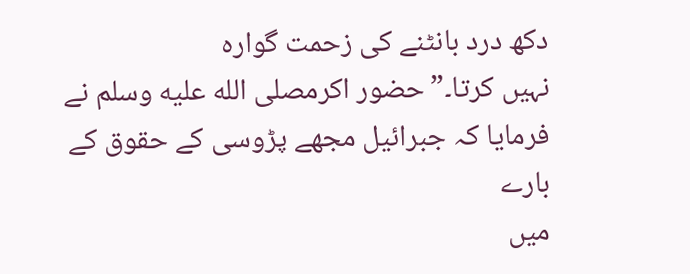دکھ درد بانٹنے کی زحمت گوارہ
نہیں کرتا۔”حضور اکرمصلى الله عليه وسلم نے فرمایا کہ جبرائیل مجھے پڑوسی کے حقوق کے بارے
میں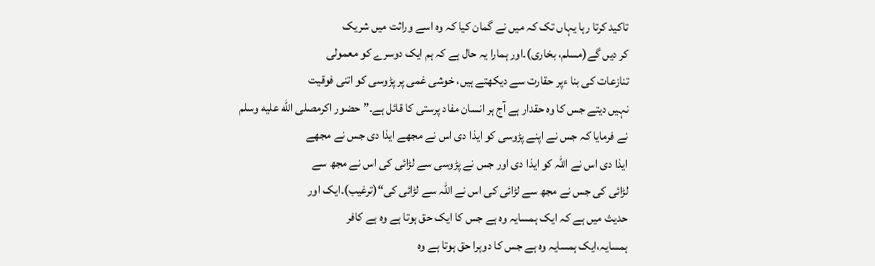تاکید کرتا رہا یہاں تک کہ میں نے گمان کیا کہ وہ اسے وراثت میں شریک
کر دیں گے(مسلم، بخاری)۔اور ہمارا یہ حال ہے کہ ہم ایک دوسرے کو معمولی
تنازعات کی بنا ءپر حقارت سے دیکھتے ہیں، خوشی غمی پر پڑوسی کو اتنی فوقیت
نہیں دیتے جس کا وہ حقدار ہے آج ہر انسان مفاد پرستی کا قائل ہے۔”حضور اکرمصلى الله عليه وسلم
نے فرمایا کہ جس نے اپنے پڑوسی کو ایذا دی اس نے مجھے ایذا دی جس نے مجھے
ایذا دی اس نے اللہ کو ایذا دی اور جس نے پڑوسی سے لڑائی کی اس نے مجھ سے
لڑائی کی جس نے مجھ سے لڑائی کی اس نے اللہ سے لڑائی کی“(ترغیب)۔ایک اور
حدیث میں ہے کہ ایک ہمسایہ وہ ہے جس کا ایک حق ہوتا ہے وہ ہے کافر
ہمسایہ،ایک ہمسایہ وہ ہے جس کا دوہرا حق ہوتا ہے وہ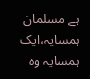ہے مسلمان ہمسایہ،ایک
ہمسایہ وہ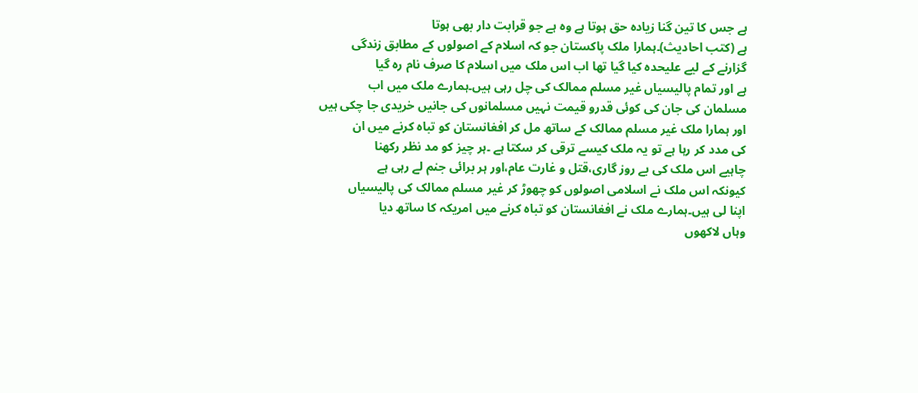ہے جس کا تین گنا زیادہ حق ہوتا ہے وہ ہے جو قرابت دار بھی ہوتا
ہے (کتب احادیث)۔ہمارا ملک پاکستان جو کہ اسلام کے اصولوں کے مطابق زندگی
گزارنے کے لیے علیحدہ کیا گیا تھا اب اس ملک میں اسلام کا صرف نام رہ گیا
ہے اور تمام پالیسیاں غیر مسلم ممالک کی چل رہی ہیں۔ہمارے ملک میں اب
مسلمان کی جان کی کوئی قدرو قیمت نہیں مسلمانوں کی جانیں خریدی جا چکی ہیں
اور ہمارا ملک غیر مسلم ممالک کے ساتھ مل کر افغانستان کو تباہ کرنے میں ان
کی مدد کر رہا ہے تو یہ ملک کیسے ترقی کر سکتا ہے ۔ہر چیز کو مد نظر رکھنا
چاہیے اس ملک کی بے روز گاری،قتل و غارت عام،اور ہر برائی جنم لے رہی ہے
کیونکہ اس ملک نے اسلامی اصولوں کو چھوڑ کر غیر مسلم ممالک کی پالیسیاں
اپنا لی ہیں۔ہمارے ملک نے افغانستان کو تباہ کرنے میں امریکہ کا ساتھ دیا
وہاں لاکھوں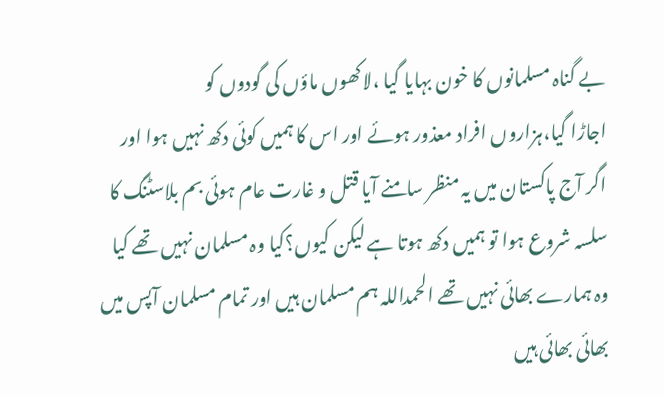بے گناہ مسلمانوں کا خون بہایا گیا ،لاکھوں ماؤں کی گودوں کو
اجاڑا گیا،ہزاروں افراد معذور ہوئے اور اس کا ہمیں کوئی دکھ نہیں ہوا اور
اگر آج پاکستان میں یہ منظر سامنے آیا قتل و غارت عام ہوئی بم بلاسٹنگ کا
سلسہ شروع ہوا تو ہمیں دکھ ہوتا ہے لیکن کیوں؟کیا وہ مسلمان نہیں تھے کیا
وہ ہمارے بھائی نہیں تھے الحمداللہ ہم مسلمان ہیں اور تمام مسلمان آپس میں
بھائی بھائی ہیں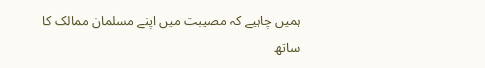ہمیں چاہیے کہ مصیبت میں اپنے مسلمان ممالک کا ساتھ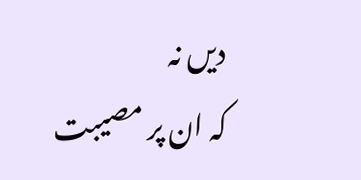دیں نہ
کہ ان پر مصیبت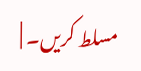مسلط کریں۔ |